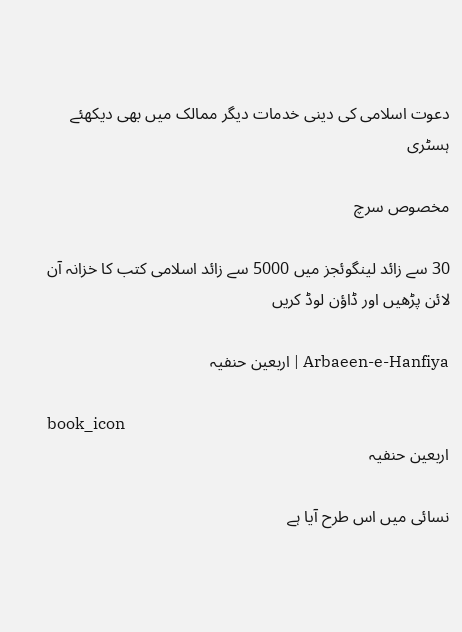دعوت اسلامی کی دینی خدمات دیگر ممالک میں بھی دیکھئے
ہسٹری

مخصوص سرچ

30 سے زائد لینگوئجز میں 5000 سے زائد اسلامی کتب کا خزانہ آن لائن پڑھیں اور ڈاؤن لوڈ کریں

Arbaeen-e-Hanfiya | اربعین حنفیہ

book_icon
اربعین حنفیہ

نسائی میں اس طرح آیا ہے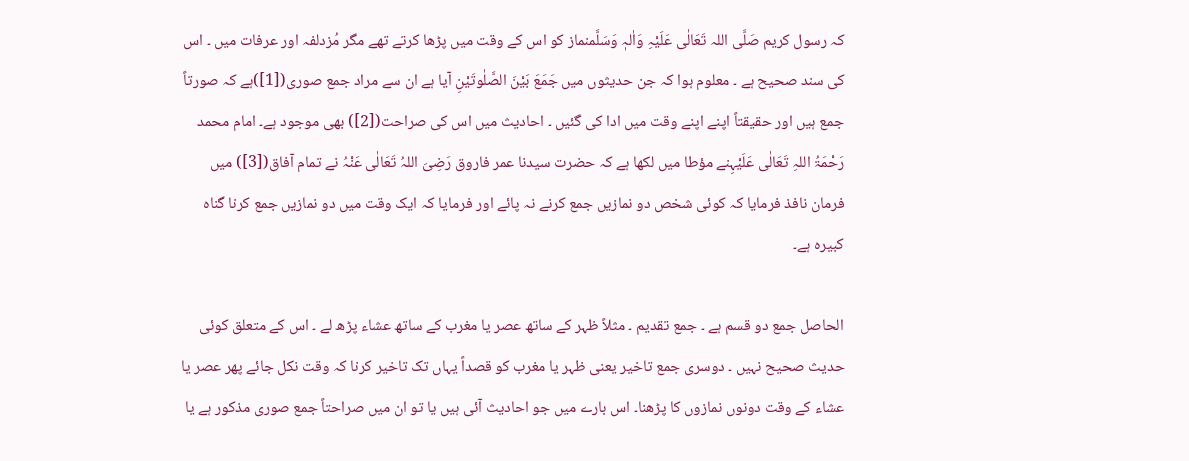کہ رسول کریم صَلَّی اللہ تَعَالٰی عَلَیْہِ وَاٰلہٖ وَسَلَّمنماز کو اس کے وقت میں پڑھا کرتے تھے مگر مُزدلفہ اور عرفات میں ۔ اس کی سند صحیح ہے ۔ معلوم ہوا کہ جن حدیثوں میں جَمَعَ بَیْنَ الصَّلٰوتَیْنِ آیا ہے ان سے مراد جمع صوری([1])ہے کہ صورتاً جمع ہیں اور حقیقتاً اپنے اپنے وقت میں ادا کی گئیں ۔ احادیث میں اس کی صراحت([2]) بھی موجود ہے۔ امام محمد رَحْمَۃُ اللہِ تَعَالٰی عَلَیْہِنے مؤطا میں لکھا ہے کہ حضرت سیدنا عمر فاروق رَضِیَ اللہُ تَعَالٰی عَنْہُ نے تمام آفاق([3]) میں فرمان نافذ فرمایا کہ کوئی شخص دو نمازیں جمع کرنے نہ پائے اور فرمایا کہ ایک وقت میں دو نمازیں جمع کرنا گناہ کبیرہ ہے۔

الحاصل جمع دو قسم ہے ۔ جمع تقدیم ۔ مثلاً ظہر کے ساتھ عصر یا مغرب کے ساتھ عشاء پڑھ لے ۔ اس کے متعلق کوئی حدیث صحیح نہیں ۔ دوسری جمع تاخیر یعنی ظہر یا مغرب کو قصداً یہاں تک تاخیر کرنا کہ وقت نکل جائے پھر عصر یا عشاء کے وقت دونوں نمازوں کا پڑھنا۔ اس بارے میں جو احادیث آئی ہیں یا تو ان میں صراحتاً جمع صوری مذکور ہے یا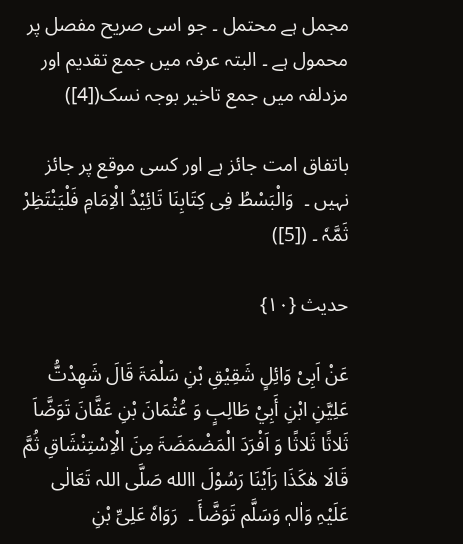مجمل ہے محتمل ۔ جو اسی صریح مفصل پر محمول ہے ۔ البتہ عرفہ میں جمع تقدیم اور مزدلفہ میں جمع تاخیر بوجہ نسک([4])

باتفاق امت جائز ہے اور کسی موقع پر جائز نہیں ۔  وَالْبَسْطُ فِی کِتَابِنَا تَائِیْدُ الْاِمَامِ فَلْیَنْتَظِرْ ثَمَّہٗ ۔ ([5])

حدیث {۱۰}

عَنْ اَبِیْ وَائِلٍ شَقِیْقِ بْنِ سَلْمَۃَ قَالَ شَھِدْتُّ عَلِیَّنِ ابْنِ أَبِيْ طَالِبٍ وَ عُثْمَانَ بْنِ عَفَّانَ تَوَضَّاَ ثَلاثًا ثَلاثًا وَ اَفْرَدَ الْمَضْمَضَۃَ مِنَ الْاِسْتِنْشَاقِ ثُمَّ قَالَا ھٰکَذَا رَاَیْنَا رَسُوْلَ االله صَلَّی اللہ تَعَالٰی عَلَیْہِ وَاٰلہٖ وَسَلَّم تَوَضَّأَ ۔  رَوَاہٗ عَلِیِّ بْنِ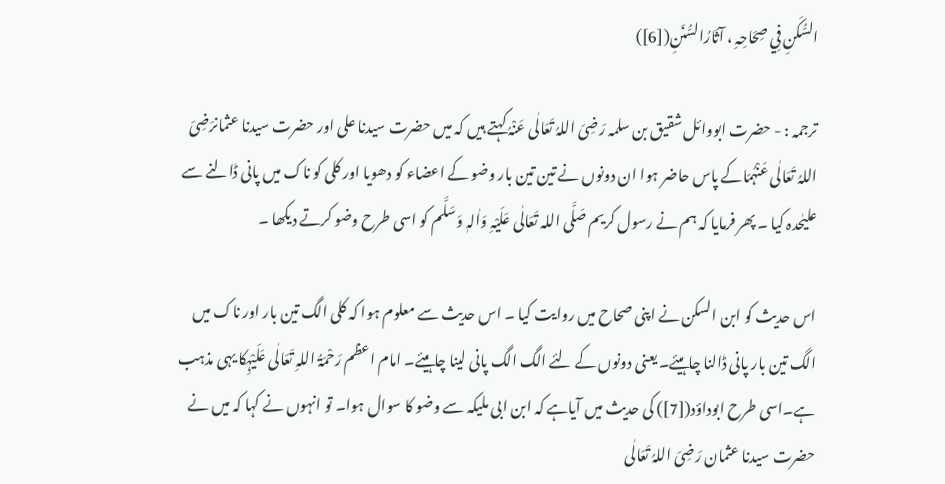السُّکَنِ فِي صِحَاحِہِ ، آثَارُالسُّنَنِ([6])

ترجمہ : - حضرت ابووائل شقیق بن سلمہ رَضِیَ اللہُ تَعَالٰی عَنْہُ کہتے ہیں کہ میں حضرت سیدنا علی اور حضرت سیدنا عثمانرَضِیَ اللہُ تَعَالٰی عَنْہُمَاکے پاس حاضر ہوا ان دونوں نے تین تین بار وضو کے اعضاء کو دھویا اور کلی کو ناک میں پانی ڈالنے سے علیٰحدہ کیا ۔ پھر فرمایا کہ ہم نے رسول کریم صَلَّی اللہ تَعَالٰی عَلَیْہِ وَاٰلہٖ وَسَلَّم کو اسی طرح وضو کرتے دیکھا ۔

اس حدیث کو ابن السکن نے اپنی صحاح میں روایت کیا ۔ اس حدیث سے معلوم ہوا کہ کلی الگ تین بار اور ناک میں الگ تین بار پانی ڈالنا چاہیئے۔ یعنی دونوں کے لئے الگ الگ پانی لینا چاہیئے۔ امام اعظم رَحْمَۃُ اللہِ تَعَالٰی عَلَیْہِکا یہی مذہب ہے۔اسی طرح ابوداؤد([7]) کی حدیث میں آیاہے کہ ابن ابی ملیکہ سے وضو کا سوال ہوا۔ تو انہوں نے کہا کہ میں نے حضرت سیدنا عثمان رَضِیَ اللہُ تَعَالٰی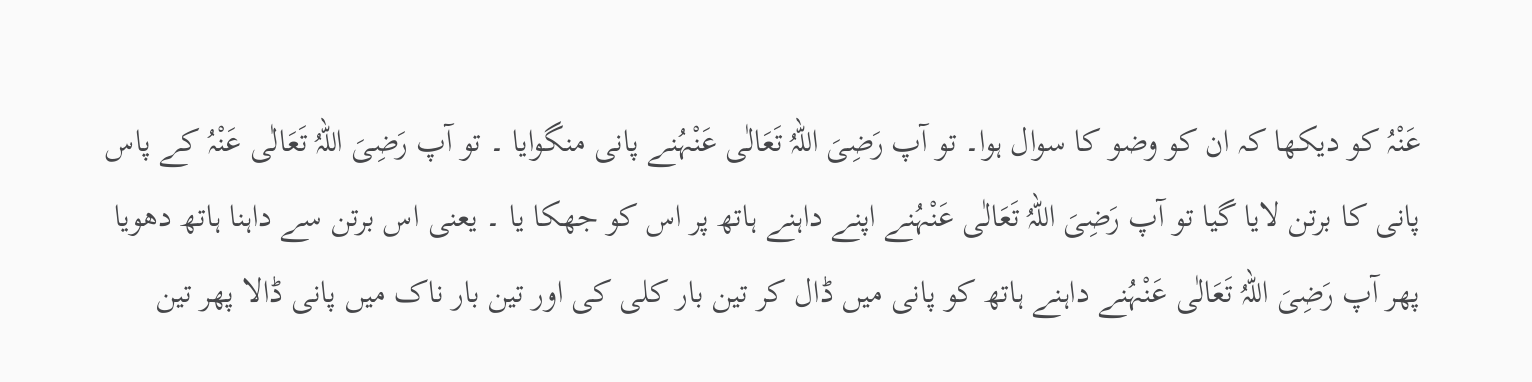عَنْہُ کو دیکھا کہ ان کو وضو کا سوال ہوا۔ تو آپ رَضِیَ اللہُ تَعَالٰی عَنْہُنے پانی منگوایا ۔ تو آپ رَضِیَ اللہُ تَعَالٰی عَنْہُ کے پاس پانی کا برتن لایا گیا تو آپ رَضِیَ اللہُ تَعَالٰی عَنْہُنے اپنے داہنے ہاتھ پر اس کو جھکا یا ۔ یعنی اس برتن سے داہنا ہاتھ دھویا پھر آپ رَضِیَ اللہُ تَعَالٰی عَنْہُنے داہنے ہاتھ کو پانی میں ڈال کر تین بار کلی کی اور تین بار ناک میں پانی ڈالا پھر تین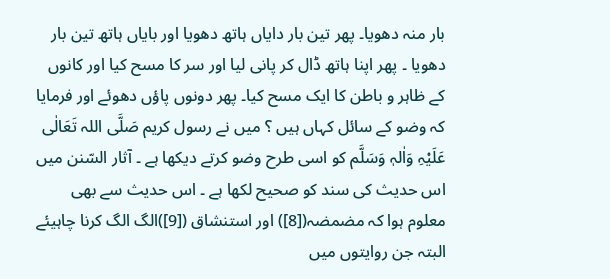بار منہ دھویا۔ پھر تین بار دایاں ہاتھ دھویا اور بایاں ہاتھ تین بار دھویا ۔ پھر اپنا ہاتھ ڈال کر پانی لیا اور سر کا مسح کیا اور کانوں کے ظاہر و باطن کا ایک مسح کیا۔ پھر دونوں پاؤں دھوئے اور فرمایا کہ وضو کے سائل کہاں ہیں ؟ میں نے رسول کریم صَلَّی اللہ تَعَالٰی عَلَیْہِ وَاٰلہٖ وَسَلَّم کو اسی طرح وضو کرتے دیکھا ہے ۔ آثار السّنن میں اس حدیث کی سند کو صحیح لکھا ہے ۔ اس حدیث سے بھی معلوم ہوا کہ مضمضہ([8]) اور استنشاق ([9])الگ الگ کرنا چاہیئے البتہ جن روایتوں میں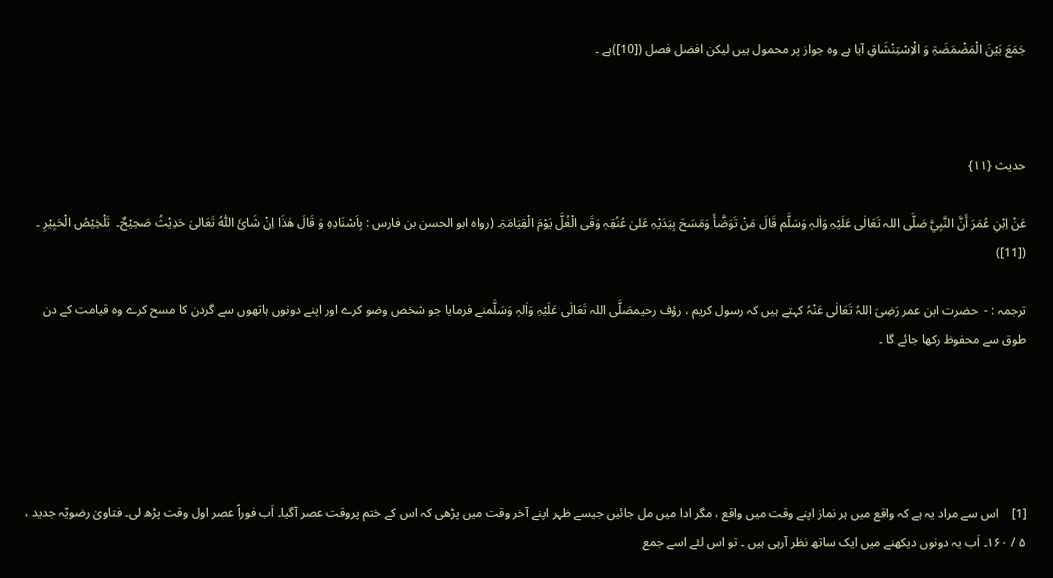جَمَعَ بَیْنَ الْمَضْمَضَۃِ وَ الْاِسْتِنْشَاقِ آیا ہے وہ جواز پر محمول ہیں لیکن افضل فصل ([10])ہے ۔



حدیث {۱۱}

عَنْ اِبْنِ عُمَرَ أَنَّ النَّبِيَّ صَلَّی اللہ تَعَالٰی عَلَیْہِ وَاٰلہٖ وَسَلَّم قَالَ مَنْ تَوَضَّأَ وَمَسَحَ بِیَدَیْہِ عَلیٰ عُنُقِہٖ وَقَی الْغُلَّ یَوْمَ الْقِیَامَۃِ۔ (رواہ ابو الحسن بن فارس : بِاَسْنَادِہِ وَ قَالَ ھٰذَا اِنْ شَائَ اللّٰہُ تَعَالیٰ حَدِیْثُ صَحِیْحٌ۔  تَلْخِیْصُ الْحَبِیْرِ ۔ ([11])

ترجمہ : -  حضرت ابن عمر رَضِیَ اللہُ تَعَالٰی عَنْہُ کہتے ہیں کہ رسول کریم ، رؤف رحیمصَلَّی اللہ تَعَالٰی عَلَیْہِ وَاٰلہٖ وَسَلَّمنے فرمایا جو شخص وضو کرے اور اپنے دونوں ہاتھوں سے گردن کا مسح کرے وہ قیامت کے دن طوق سے محفوظ رکھا جائے گا ۔





[1]    اس سے مراد یہ ہے کہ واقع میں ہر نماز اپنے وقت میں واقع ، مگر ادا میں مل جائیں جیسے ظہر اپنے آخر وقت میں پڑھی کہ اس کے ختم پروقت عصر آگیا۔ اَب فوراً عصر اول وقت پڑھ لی۔ فتاویٰ رضویّہ جدید ، ۵ / ۱۶۰۔ اَب یہ دونوں دیکھنے میں ایک ساتھ نظر آرہی ہیں ۔ تو اس لئے اسے جمع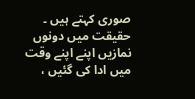صوری کہتے ہیں ۔ حقیقت میں دونوں نمازیں اپنے اپنے وقت میں ادا کی گئیں ،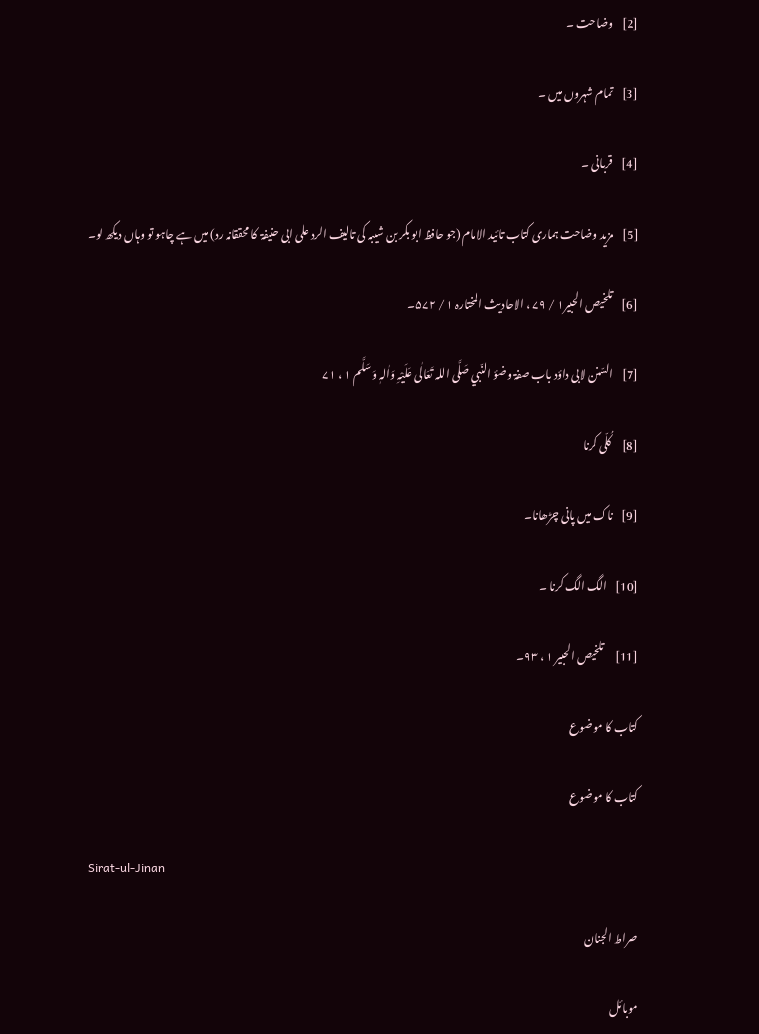[2]    وضاحت ۔

[3]    تمام شہروں میں ۔

[4]    قربانی ۔

[5]    مزید وضاحت ہماری کتاب تائید الامام (جو حافظ ابو بکر بن شیبہ کی تالیف الرد علی ابی حنیفۃ  کا محققانہ رد) میں ہے چاہو تو وہاں دیکھ لو۔

[6]    تلخیص الحبیر۱ / ۷۹ ، الاحادیث المختارہ ۱ / ۵۷۲۔

[7]    السّنن لابی داؤد باب صفۃ وضؤ النّبي صَلَّی اللہ تَعَالٰی عَلَیْہِ وَاٰلہٖ وَسَلَّم ۱ ، ۷۱

[8]     کُلّی کرنا

[9]    ناک میں پانی چڑھانا۔

[10]    الگ الگ کرنا ۔

[11]     تلخیص الحبیر ۱ ، ۹۳۔

کتاب کا موضوع

کتاب کا موضوع

Sirat-ul-Jinan

صراط الجنان

موبائل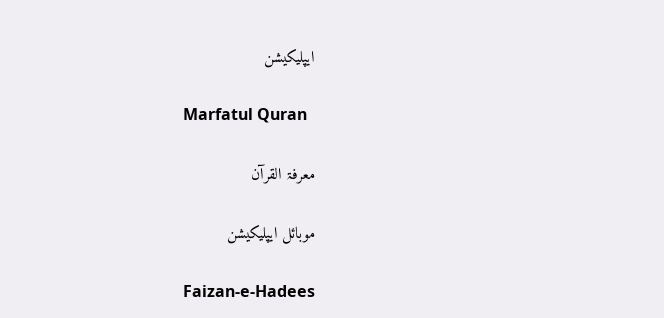ایپلیکیشن

Marfatul Quran

معرفۃ القرآن

موبائل ایپلیکیشن

Faizan-e-Hadees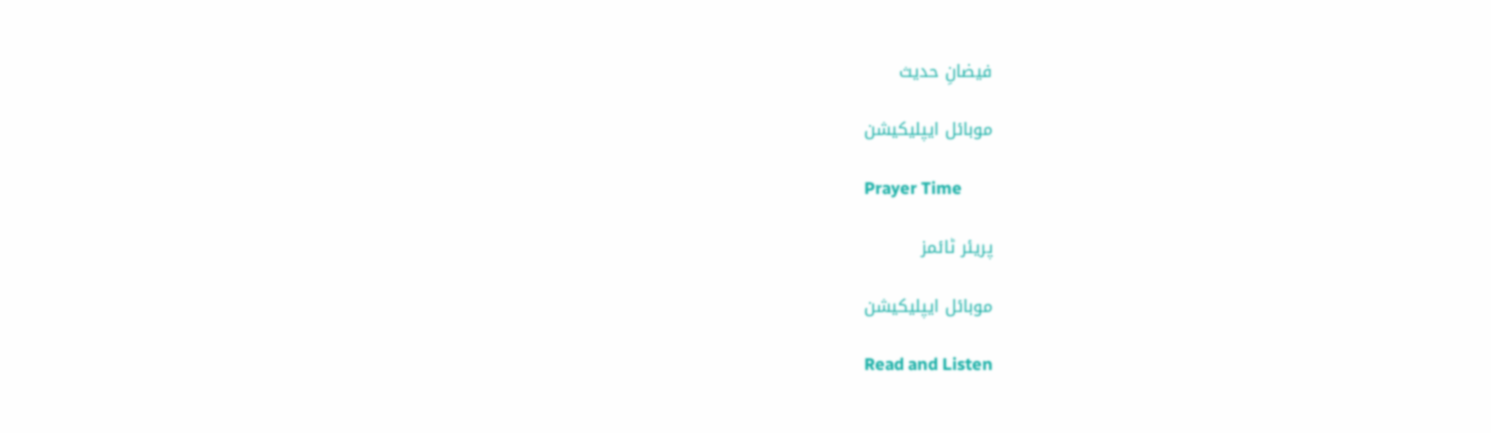فیضانِ حدیث

موبائل ایپلیکیشن

Prayer Time

پریئر ٹائمز

موبائل ایپلیکیشن

Read and Listen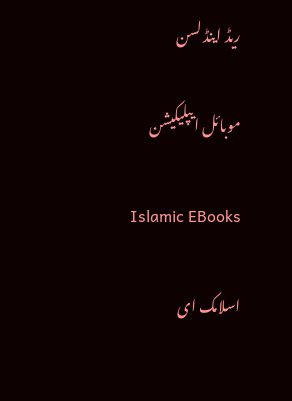ریڈ اینڈ لسن

موبائل ایپلیکیشن

Islamic EBooks

اسلامک ای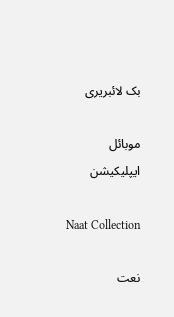بک لائبریری

موبائل ایپلیکیشن

Naat Collection

نعت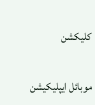کلیکشن

موبائل ایپلیکیشن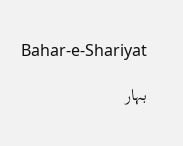Bahar-e-Shariyat

بہار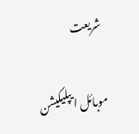شریعت

موبائل ایپلیکیشن